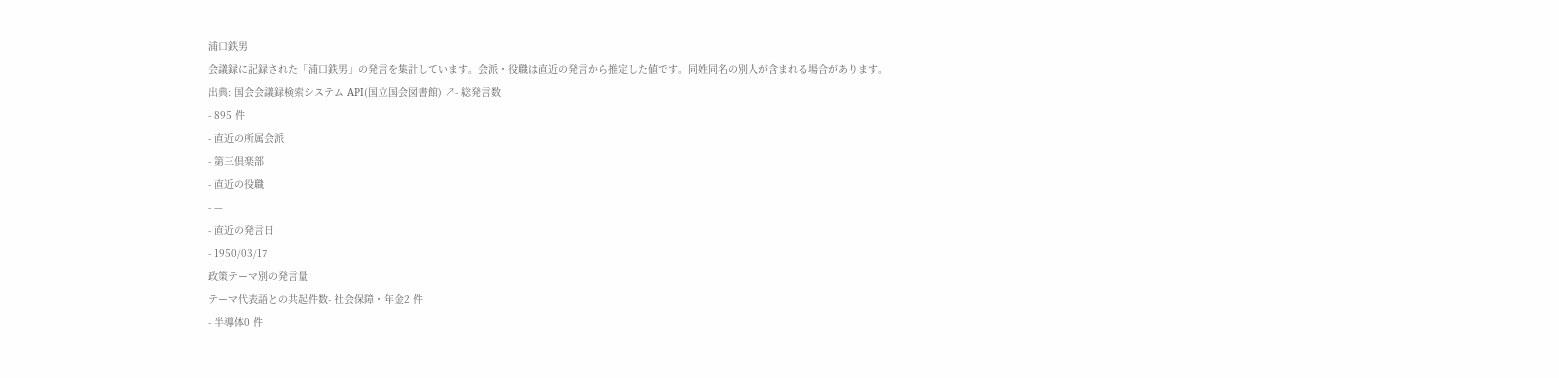浦口鉄男
会議録に記録された「浦口鉄男」の発言を集計しています。会派・役職は直近の発言から推定した値です。同姓同名の別人が含まれる場合があります。
出典: 国会会議録検索システム API(国立国会図書館) ↗- 総発言数
- 895 件
- 直近の所属会派
- 第三倶楽部
- 直近の役職
- —
- 直近の発言日
- 1950/03/17
政策テーマ別の発言量
テーマ代表語との共起件数- 社会保障・年金2 件
- 半導体0 件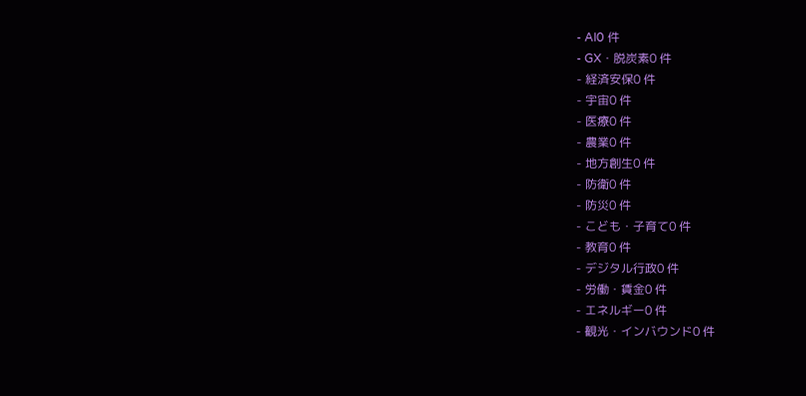- AI0 件
- GX・脱炭素0 件
- 経済安保0 件
- 宇宙0 件
- 医療0 件
- 農業0 件
- 地方創生0 件
- 防衛0 件
- 防災0 件
- こども・子育て0 件
- 教育0 件
- デジタル行政0 件
- 労働・賃金0 件
- エネルギー0 件
- 観光・インバウンド0 件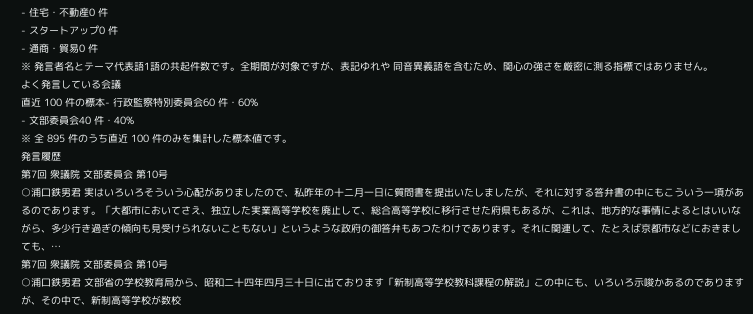- 住宅・不動産0 件
- スタートアップ0 件
- 通商・貿易0 件
※ 発言者名とテーマ代表語1語の共起件数です。全期間が対象ですが、表記ゆれや 同音異義語を含むため、関心の強さを厳密に測る指標ではありません。
よく発言している会議
直近 100 件の標本- 行政監察特別委員会60 件・60%
- 文部委員会40 件・40%
※ 全 895 件のうち直近 100 件のみを集計した標本値です。
発言履歴
第7回 衆議院 文部委員会 第10号
○浦口鉄男君 実はいろいろそういう心配がありましたので、私昨年の十二月一日に質問書を提出いたしましたが、それに対する答弁書の中にもこういう一項があるのであります。「大都市においてさえ、独立した実業高等学校を廃止して、総合高等学校に移行させた府県もあるが、これは、地方的な事情によるとはいいながら、多少行き過ぎの傾向も見受けられないこともない」というような政府の御答弁もあつたわけであります。それに関連して、たとえば京都市などにおきましても、…
第7回 衆議院 文部委員会 第10号
○浦口鉄男君 文部省の学校教育局から、昭和二十四年四月三十日に出ております「新制高等学校教科課程の解説」この中にも、いろいろ示唆かあるのでありますが、その中で、新制高等学校が数校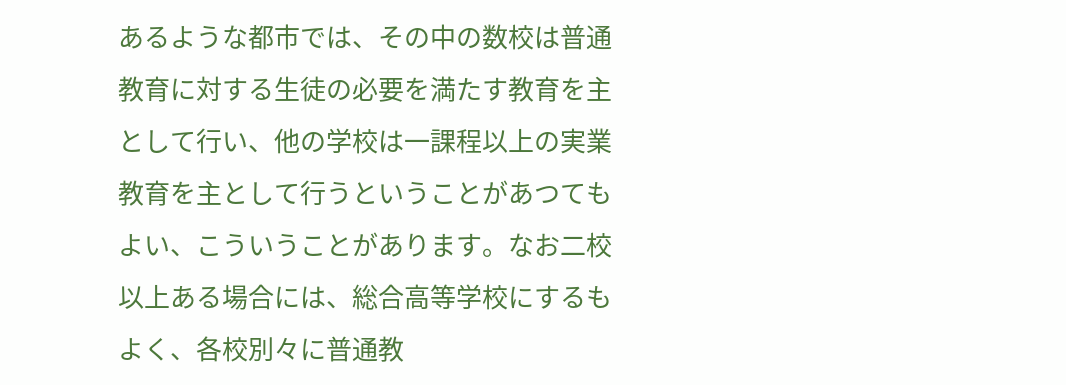あるような都市では、その中の数校は普通教育に対する生徒の必要を満たす教育を主として行い、他の学校は一課程以上の実業教育を主として行うということがあつてもよい、こういうことがあります。なお二校以上ある場合には、総合高等学校にするもよく、各校別々に普通教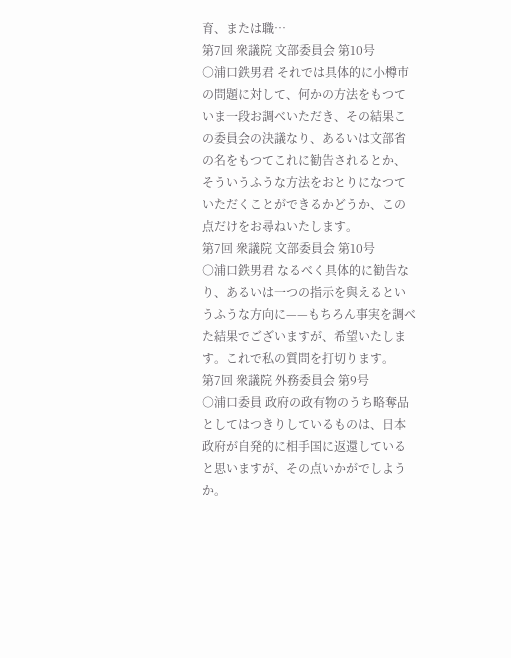育、または職…
第7回 衆議院 文部委員会 第10号
○浦口鉄男君 それでは具体的に小樽市の問題に対して、何かの方法をもつていま一段お調べいただき、その結果この委員会の決議なり、あるいは文部省の名をもつてこれに勧告されるとか、そういうふうな方法をおとりになつていただくことができるかどうか、この点だけをお尋ねいたします。
第7回 衆議院 文部委員会 第10号
○浦口鉄男君 なるべく具体的に勧告なり、あるいは一つの指示を與えるというふうな方向に——もちろん事実を調べた結果でございますが、希望いたします。これで私の質問を打切ります。
第7回 衆議院 外務委員会 第9号
○浦口委員 政府の政有物のうち略奪品としてはつきりしているものは、日本政府が自発的に相手国に返還していると思いますが、その点いかがでしようか。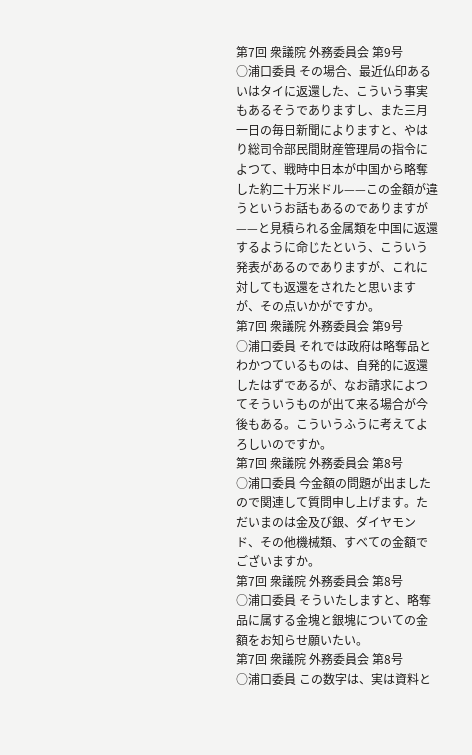第7回 衆議院 外務委員会 第9号
○浦口委員 その場合、最近仏印あるいはタイに返還した、こういう事実もあるそうでありますし、また三月一日の毎日新聞によりますと、やはり総司令部民間財産管理局の指令によつて、戦時中日本が中国から略奪した約二十万米ドル——この金額が違うというお話もあるのでありますが——と見積られる金属類を中国に返還するように命じたという、こういう発表があるのでありますが、これに対しても返還をされたと思いますが、その点いかがですか。
第7回 衆議院 外務委員会 第9号
○浦口委員 それでは政府は略奪品とわかつているものは、自発的に返還したはずであるが、なお請求によつてそういうものが出て来る場合が今後もある。こういうふうに考えてよろしいのですか。
第7回 衆議院 外務委員会 第8号
○浦口委員 今金額の問題が出ましたので関連して質問申し上げます。ただいまのは金及び銀、ダイヤモンド、その他機械類、すべての金額でございますか。
第7回 衆議院 外務委員会 第8号
○浦口委員 そういたしますと、略奪品に属する金塊と銀塊についての金額をお知らせ願いたい。
第7回 衆議院 外務委員会 第8号
○浦口委員 この数字は、実は資料と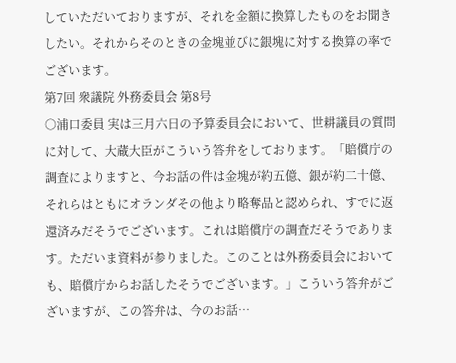していただいておりますが、それを金額に換算したものをお聞きしたい。それからそのときの金塊並びに銀塊に対する換算の率でございます。
第7回 衆議院 外務委員会 第8号
○浦口委員 実は三月六日の予算委員会において、世耕議員の質問に対して、大蔵大臣がこういう答弁をしております。「賠償庁の調査によりますと、今お話の件は金塊が約五億、銀が約二十億、それらはともにオランダその他より略奪品と認められ、すでに返還済みだそうでございます。これは賠償庁の調査だそうであります。ただいま資料が参りました。このことは外務委員会においても、賠償庁からお話したそうでございます。」こういう答弁がございますが、この答弁は、今のお話…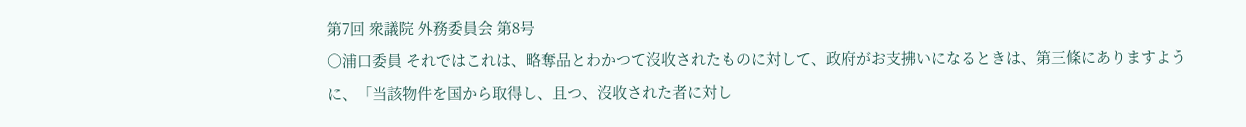第7回 衆議院 外務委員会 第8号
○浦口委員 それではこれは、略奪品とわかつて沒收されたものに対して、政府がお支拂いになるときは、第三條にありますように、「当該物件を国から取得し、且つ、沒收された者に対し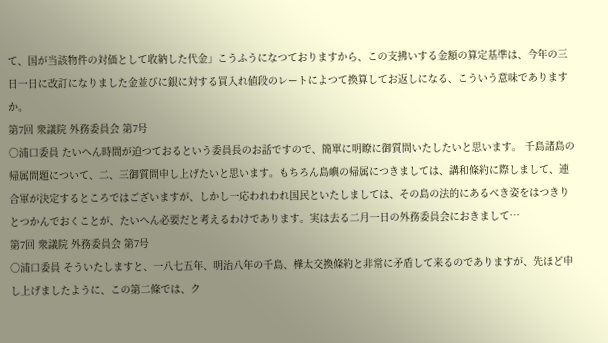て、国が当該物件の対価として收納した代金」こうふうになつておりますから、この支拂いする金額の算定基準は、今年の三日一日に改訂になりました金並びに銀に対する買入れ値段のレートによつて換算してお返しになる、こういう意味でありますか。
第7回 衆議院 外務委員会 第7号
○浦口委員 たいへん時間が迫つておるという委員長のお話ですので、簡單に明瞭に御質問いたしたいと思います。 千島諸島の帰属問題について、二、三御質問申し上げたいと思います。もちろん島嶼の帰属につきましては、講和條約に際しまして、連合軍が決定するところではございますが、しかし一応われわれ国民といたしましては、その島の法的にあるべき姿をはつきりとつかんでおくことが、たいへん必要だと考えるわけであります。実は去る二月一日の外務委員会におきまして…
第7回 衆議院 外務委員会 第7号
○浦口委員 そういたしますと、一八七五年、明治八年の千島、樺太交換條約と非常に矛盾して来るのでありますが、先ほど申し上げましたように、この第二條では、ク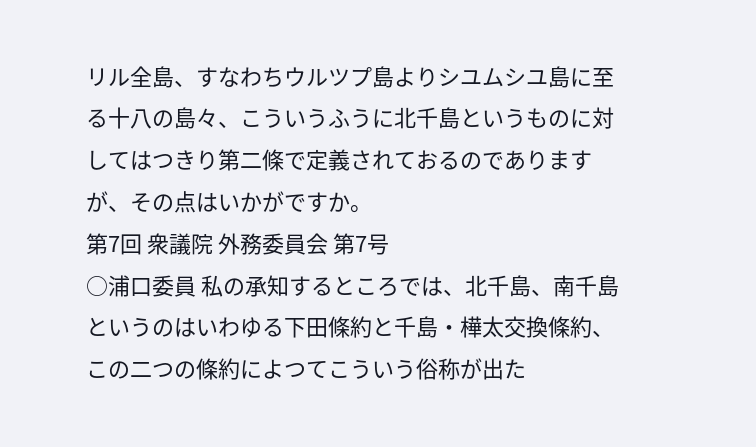リル全島、すなわちウルツプ島よりシユムシユ島に至る十八の島々、こういうふうに北千島というものに対してはつきり第二條で定義されておるのでありますが、その点はいかがですか。
第7回 衆議院 外務委員会 第7号
○浦口委員 私の承知するところでは、北千島、南千島というのはいわゆる下田條約と千島・樺太交換條約、この二つの條約によつてこういう俗称が出た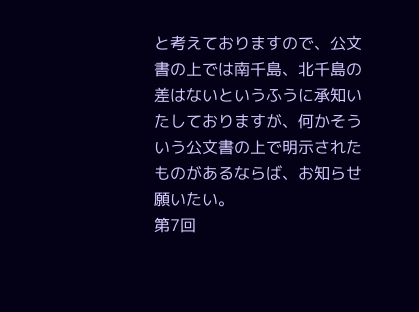と考えておりますので、公文書の上では南千島、北千島の差はないというふうに承知いたしておりますが、何かそういう公文書の上で明示されたものがあるならば、お知らせ願いたい。
第7回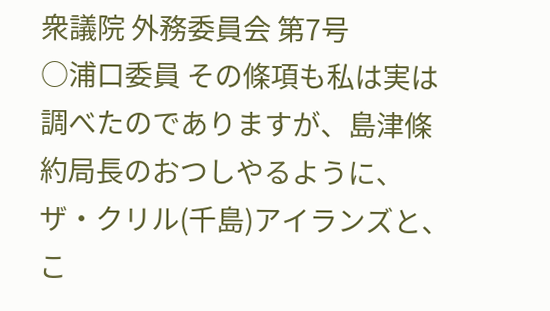衆議院 外務委員会 第7号
○浦口委員 その條項も私は実は調べたのでありますが、島津條約局長のおつしやるように、ザ・クリル(千島)アイランズと、こ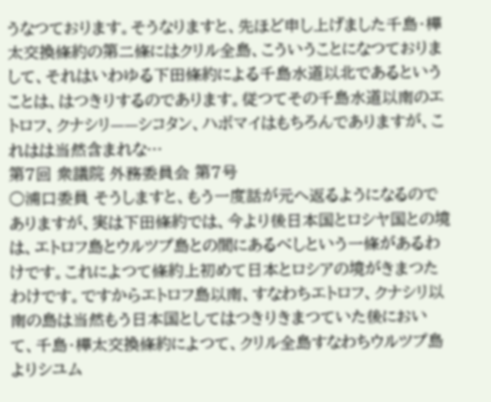うなつております。そうなりますと、先ほど申し上げました千島・樺太交換條約の第二條にはクリル全島、こういうことになつておりまして、それはいわゆる下田條約による千島水道以北であるということは、はつきりするのであります。従つてその千島水道以南のエトロフ、クナシリ——シコタン、ハボマイはもちろんでありますが、これはは当然含まれな…
第7回 衆議院 外務委員会 第7号
○浦口委員 そうしますと、もう一度話が元へ返るようになるのでありますが、実は下田條約では、今より後日本国とロシヤ国との境は、エトロフ島とウルツプ島との間にあるべしという一條があるわけです。これによつて條約上初めて日本とロシアの境がきまつたわけです。ですからエトロフ島以南、すなわちエトロフ、クナシリ以南の島は当然もう日本国としてはつきりきまつていた後において、千島・樺太交換條約によつて、クリル全島すなわちウルツプ島よりシユム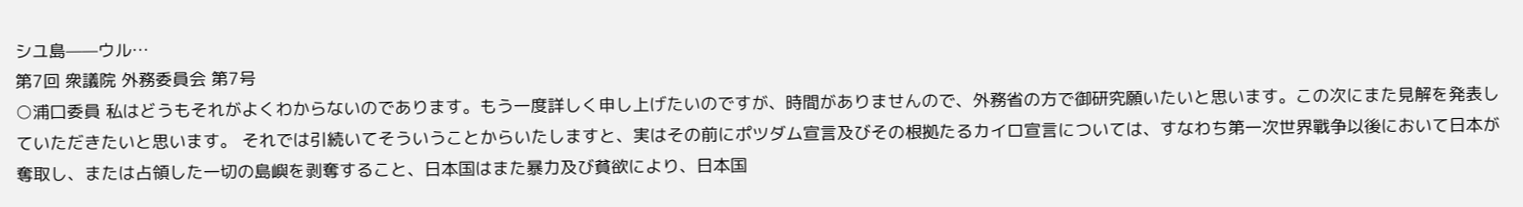シユ島——ウル…
第7回 衆議院 外務委員会 第7号
○浦口委員 私はどうもそれがよくわからないのであります。もう一度詳しく申し上げたいのですが、時間がありませんので、外務省の方で御研究願いたいと思います。この次にまた見解を発表していただきたいと思います。 それでは引続いてそういうことからいたしますと、実はその前にポツダム宣言及びその根拠たるカイロ宣言については、すなわち第一次世界戰争以後において日本が奪取し、または占領した一切の島嶼を剥奪すること、日本国はまた暴力及び貧欲により、日本国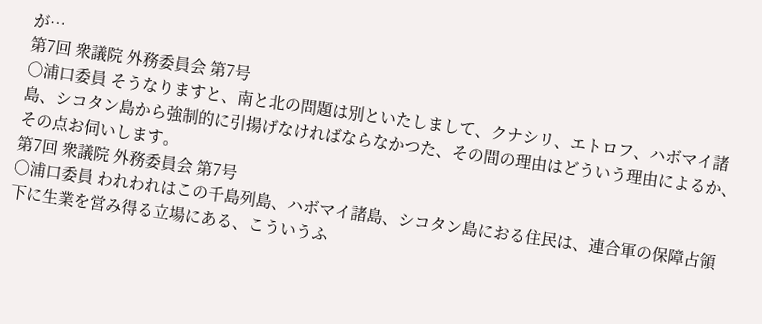が…
第7回 衆議院 外務委員会 第7号
○浦口委員 そうなりますと、南と北の問題は別といたしまして、クナシリ、エトロフ、ハボマイ諸島、シコタン島から強制的に引揚げなければならなかつた、その間の理由はどういう理由によるか、その点お伺いします。
第7回 衆議院 外務委員会 第7号
○浦口委員 われわれはこの千島列島、ハボマイ諸島、シコタン島におる住民は、連合軍の保障占領下に生業を営み得る立場にある、こういうふ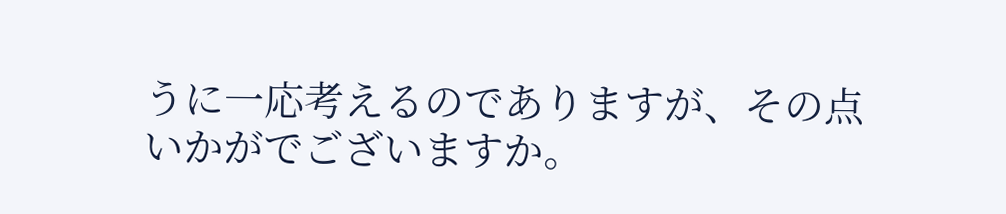うに一応考えるのでありますが、その点いかがでございますか。